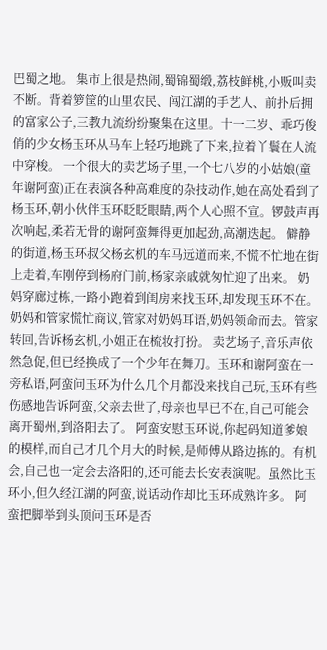巴蜀之地。 集市上很是热闹,蜀锦蜀缎,荔枝鲜桃,小贩叫卖不断。背着箩筐的山里农民、闯江湖的手艺人、前扑后拥的富家公子,三教九流纷纷聚集在这里。十一二岁、乖巧俊俏的少女杨玉环从马车上轻巧地跳了下来,拉着丫鬟在人流中穿梭。 一个很大的卖艺场子里,一个七八岁的小姑娘(童年谢阿蛮)正在表演各种高难度的杂技动作,她在高处看到了杨玉环,朝小伙伴玉环眨眨眼睛,两个人心照不宣。锣鼓声再次响起,柔若无骨的谢阿蛮舞得更加起劲,高潮迭起。 僻静的街道,杨玉环叔父杨玄机的车马远道而来,不慌不忙地在街上走着,车刚停到杨府门前,杨家亲戚就匆忙迎了出来。 奶妈穿廊过栋,一路小跑着到闺房来找玉环,却发现玉环不在。 奶妈和管家慌忙商议,管家对奶妈耳语,奶妈领命而去。管家转回,告诉杨玄机,小姐正在梳妆打扮。 卖艺场子,音乐声依然急促,但已经换成了一个少年在舞刀。玉环和谢阿蛮在一旁私语,阿蛮问玉环为什么几个月都没来找自己玩,玉环有些伤感地告诉阿蛮,父亲去世了,母亲也早已不在,自己可能会离开蜀州,到洛阳去了。 阿蛮安慰玉环说,你起码知道爹娘的模样,而自己才几个月大的时候,是师傅从路边拣的。有机会,自己也一定会去洛阳的,还可能去长安表演呢。虽然比玉环小,但久经江湖的阿蛮,说话动作却比玉环成熟许多。 阿蛮把脚举到头顶问玉环是否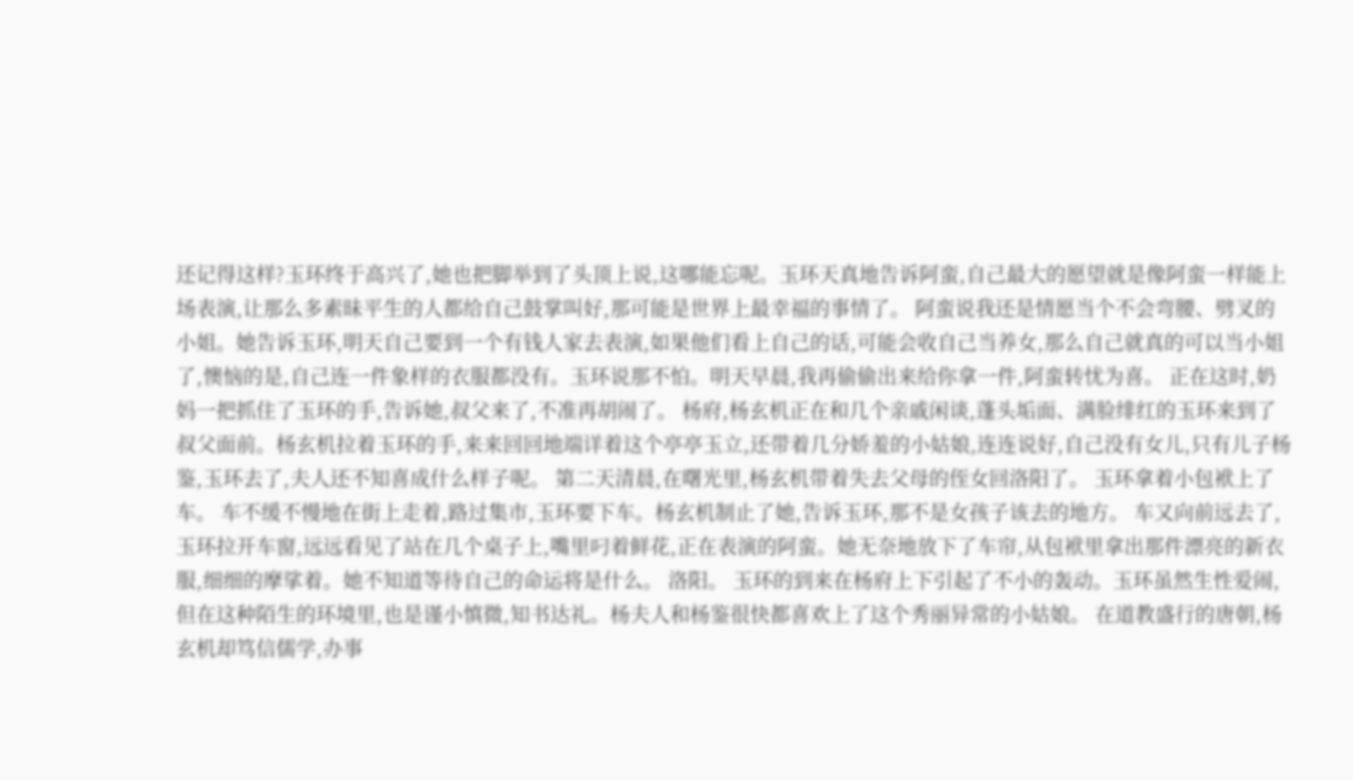还记得这样?玉环终于高兴了,她也把脚举到了头顶上说,这哪能忘呢。玉环天真地告诉阿蛮,自己最大的愿望就是像阿蛮一样能上场表演,让那么多素昧平生的人都给自己鼓掌叫好,那可能是世界上最幸福的事情了。 阿蛮说我还是情愿当个不会弯腰、劈叉的小姐。她告诉玉环,明天自己要到一个有钱人家去表演,如果他们看上自己的话,可能会收自己当养女,那么自己就真的可以当小姐了,懊恼的是,自己连一件象样的衣服都没有。玉环说那不怕。明天早晨,我再偷偷出来给你拿一件,阿蛮转忧为喜。 正在这时,奶妈一把抓住了玉环的手,告诉她,叔父来了,不准再胡闹了。 杨府,杨玄机正在和几个亲戚闲谈,蓬头垢面、满脸绯红的玉环来到了叔父面前。杨玄机拉着玉环的手,来来回回地端详着这个亭亭玉立,还带着几分娇羞的小姑娘,连连说好,自己没有女儿,只有儿子杨鉴,玉环去了,夫人还不知喜成什么样子呢。 第二天清晨,在曙光里,杨玄机带着失去父母的侄女回洛阳了。 玉环拿着小包袱上了车。 车不缓不慢地在街上走着,路过集市,玉环要下车。杨玄机制止了她,告诉玉环,那不是女孩子该去的地方。 车又向前远去了,玉环拉开车窗,远远看见了站在几个桌子上,嘴里叼着鲜花,正在表演的阿蛮。她无奈地放下了车帘,从包袱里拿出那件漂亮的新衣服,细细的摩挲着。她不知道等待自己的命运将是什么。 洛阳。 玉环的到来在杨府上下引起了不小的轰动。玉环虽然生性爱闹,但在这种陌生的环境里,也是谨小慎微,知书达礼。杨夫人和杨鉴很快都喜欢上了这个秀丽异常的小姑娘。 在道教盛行的唐朝,杨玄机却笃信儒学,办事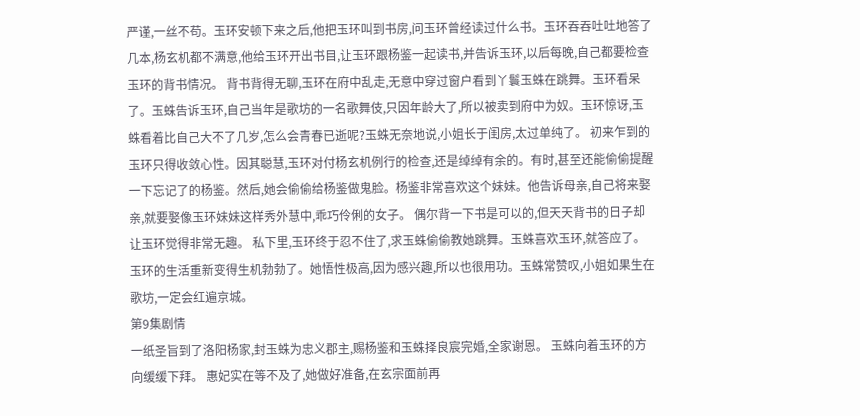严谨,一丝不苟。玉环安顿下来之后,他把玉环叫到书房,问玉环曾经读过什么书。玉环吞吞吐吐地答了几本,杨玄机都不满意,他给玉环开出书目,让玉环跟杨鉴一起读书,并告诉玉环,以后每晚,自己都要检查玉环的背书情况。 背书背得无聊,玉环在府中乱走,无意中穿过窗户看到丫鬟玉蛛在跳舞。玉环看呆了。玉蛛告诉玉环,自己当年是歌坊的一名歌舞伎,只因年龄大了,所以被卖到府中为奴。玉环惊讶,玉蛛看着比自己大不了几岁,怎么会青春已逝呢?玉蛛无奈地说,小姐长于闺房,太过单纯了。 初来乍到的玉环只得收敛心性。因其聪慧,玉环对付杨玄机例行的检查,还是绰绰有余的。有时,甚至还能偷偷提醒一下忘记了的杨鉴。然后,她会偷偷给杨鉴做鬼脸。杨鉴非常喜欢这个妹妹。他告诉母亲,自己将来娶亲,就要娶像玉环妹妹这样秀外慧中,乖巧伶俐的女子。 偶尔背一下书是可以的,但天天背书的日子却让玉环觉得非常无趣。 私下里,玉环终于忍不住了,求玉蛛偷偷教她跳舞。玉蛛喜欢玉环,就答应了。玉环的生活重新变得生机勃勃了。她悟性极高,因为感兴趣,所以也很用功。玉蛛常赞叹,小姐如果生在歌坊,一定会红遍京城。
第9集剧情
一纸圣旨到了洛阳杨家,封玉蛛为忠义郡主,赐杨鉴和玉蛛择良宸完婚,全家谢恩。 玉蛛向着玉环的方向缓缓下拜。 惠妃实在等不及了,她做好准备,在玄宗面前再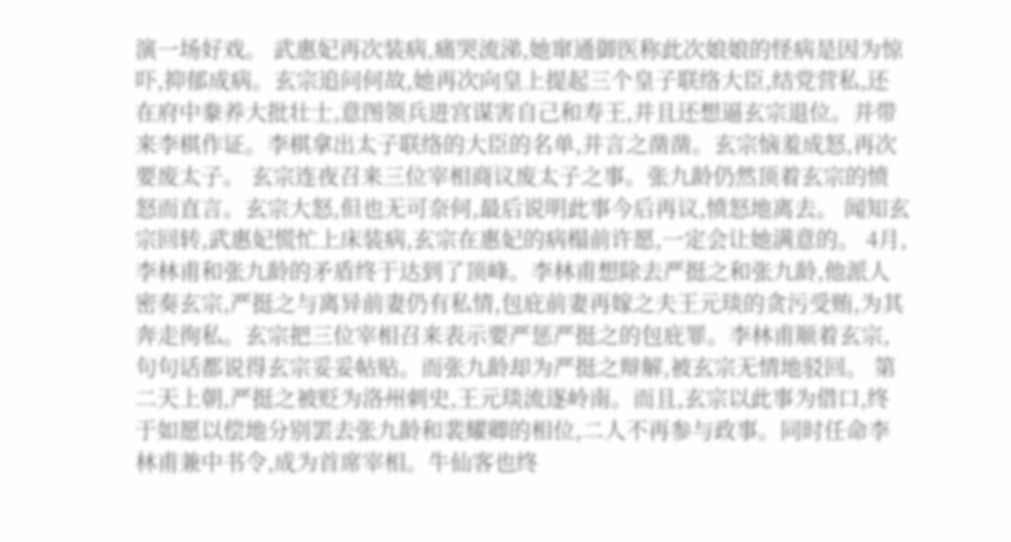演一场好戏。 武惠妃再次装病,痛哭流涕,她窜通御医称此次娘娘的怪病是因为惊吓,抑郁成病。玄宗追问何故,她再次向皇上提起三个皇子联络大臣,结党营私,还在府中豢养大批壮士,意图领兵进宫谋害自己和寿王,并且还想逼玄宗退位。并带来李棋作证。李棋拿出太子联络的大臣的名单,并言之凿凿。玄宗恼羞成怒,再次要废太子。 玄宗连夜召来三位宰相商议废太子之事。张九龄仍然顶着玄宗的愤怒而直言。玄宗大怒,但也无可奈何,最后说明此事今后再议,愤怒地离去。 闻知玄宗回转,武惠妃慌忙上床装病,玄宗在惠妃的病榻前许愿,一定会让她满意的。 4月,李林甫和张九龄的矛盾终于达到了顶峰。李林甫想除去严挺之和张九龄,他派人密奏玄宗,严挺之与离异前妻仍有私情,包庇前妻再嫁之夫王元琰的贪污受贿,为其奔走徇私。玄宗把三位宰相召来表示要严惩严挺之的包庇罪。李林甫顺着玄宗,句句话都说得玄宗妥妥帖贴。而张九龄却为严挺之辩解,被玄宗无情地驳回。 第二天上朝,严挺之被贬为洛州刺史,王元琰流逐岭南。而且,玄宗以此事为借口,终于如愿以偿地分别罢去张九龄和裴耀卿的相位,二人不再参与政事。同时任命李林甫兼中书令,成为首席宰相。牛仙客也终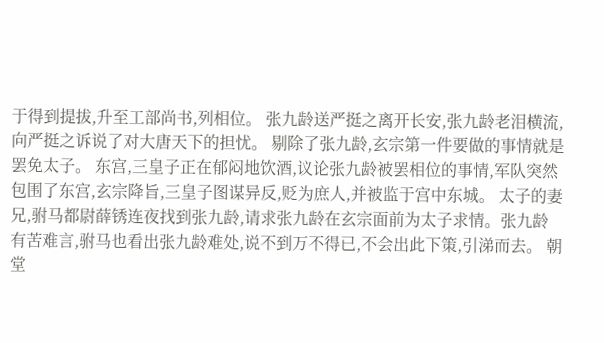于得到提拔,升至工部尚书,列相位。 张九龄送严挺之离开长安,张九龄老泪横流,向严挺之诉说了对大唐天下的担忧。 剔除了张九龄,玄宗第一件要做的事情就是罢免太子。 东宫,三皇子正在郁闷地饮酒,议论张九龄被罢相位的事情,军队突然包围了东宫,玄宗降旨,三皇子图谋异反,贬为庶人,并被监于宫中东城。 太子的妻兄,驸马都尉薛锈连夜找到张九龄,请求张九龄在玄宗面前为太子求情。张九龄有苦难言,驸马也看出张九龄难处,说不到万不得已,不会出此下策,引涕而去。 朝堂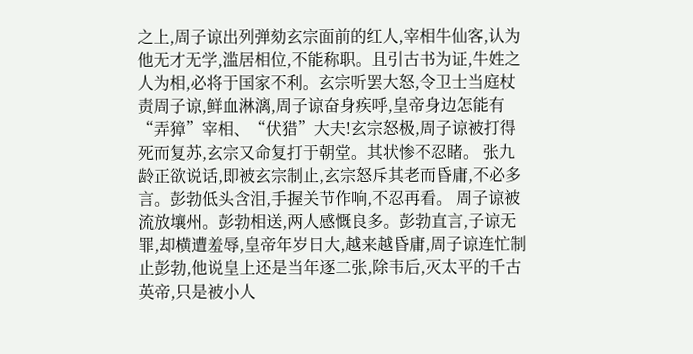之上,周子谅出列弹劾玄宗面前的红人,宰相牛仙客,认为他无才无学,滥居相位,不能称职。且引古书为证,牛姓之人为相,必将于国家不利。玄宗听罢大怒,令卫士当庭杖责周子谅,鲜血淋漓,周子谅奋身疾呼,皇帝身边怎能有“弄獐”宰相、“伏猎”大夫!玄宗怒极,周子谅被打得死而复苏,玄宗又命复打于朝堂。其状惨不忍睹。 张九龄正欲说话,即被玄宗制止,玄宗怒斥其老而昏庸,不必多言。彭勃低头含泪,手握关节作响,不忍再看。 周子谅被流放壤州。彭勃相送,两人感慨良多。彭勃直言,子谅无罪,却横遭羞辱,皇帝年岁日大,越来越昏庸,周子谅连忙制止彭勃,他说皇上还是当年逐二张,除韦后,灭太平的千古英帝,只是被小人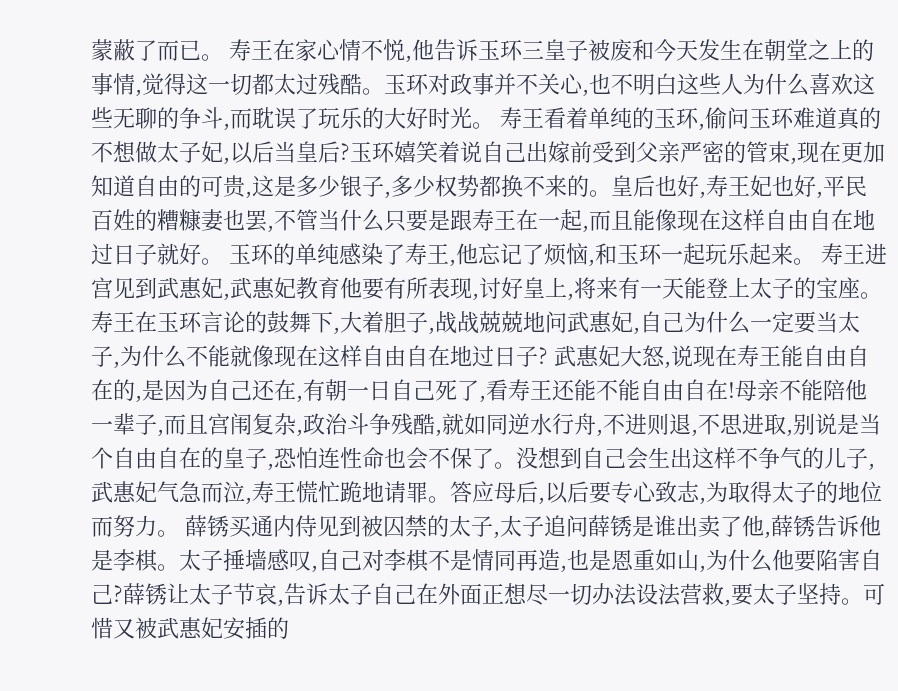蒙蔽了而已。 寿王在家心情不悦,他告诉玉环三皇子被废和今天发生在朝堂之上的事情,觉得这一切都太过残酷。玉环对政事并不关心,也不明白这些人为什么喜欢这些无聊的争斗,而耽误了玩乐的大好时光。 寿王看着单纯的玉环,偷问玉环难道真的不想做太子妃,以后当皇后?玉环嬉笑着说自己出嫁前受到父亲严密的管束,现在更加知道自由的可贵,这是多少银子,多少权势都换不来的。皇后也好,寿王妃也好,平民百姓的糟糠妻也罢,不管当什么只要是跟寿王在一起,而且能像现在这样自由自在地过日子就好。 玉环的单纯感染了寿王,他忘记了烦恼,和玉环一起玩乐起来。 寿王进宫见到武惠妃,武惠妃教育他要有所表现,讨好皇上,将来有一天能登上太子的宝座。 寿王在玉环言论的鼓舞下,大着胆子,战战兢兢地问武惠妃,自己为什么一定要当太子,为什么不能就像现在这样自由自在地过日子? 武惠妃大怒,说现在寿王能自由自在的,是因为自己还在,有朝一日自己死了,看寿王还能不能自由自在!母亲不能陪他一辈子,而且宫闱复杂,政治斗争残酷,就如同逆水行舟,不进则退,不思进取,别说是当个自由自在的皇子,恐怕连性命也会不保了。没想到自己会生出这样不争气的儿子,武惠妃气急而泣,寿王慌忙跪地请罪。答应母后,以后要专心致志,为取得太子的地位而努力。 薛锈买通内侍见到被囚禁的太子,太子追问薛锈是谁出卖了他,薛锈告诉他是李棋。太子捶墙感叹,自己对李棋不是情同再造,也是恩重如山,为什么他要陷害自己?薛锈让太子节哀,告诉太子自己在外面正想尽一切办法设法营救,要太子坚持。可惜又被武惠妃安插的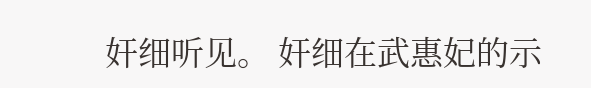奸细听见。 奸细在武惠妃的示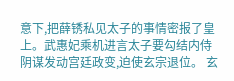意下,把薛锈私见太子的事情密报了皇上。武惠妃乘机进言太子要勾结内侍阴谋发动宫廷政变,迫使玄宗退位。 玄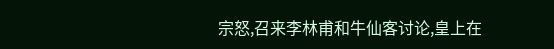宗怒,召来李林甫和牛仙客讨论,皇上在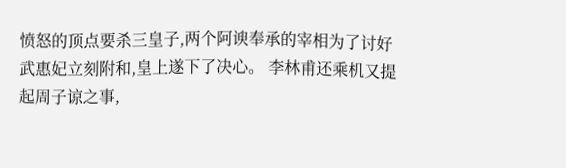愤怒的顶点要杀三皇子,两个阿谀奉承的宰相为了讨好武惠妃立刻附和,皇上遂下了决心。 李林甫还乘机又提起周子谅之事,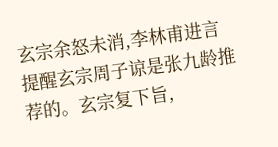玄宗余怒未消,李林甫进言提醒玄宗周子谅是张九龄推荐的。玄宗复下旨,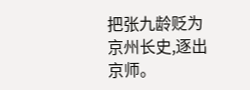把张九龄贬为京州长史,逐出京师。